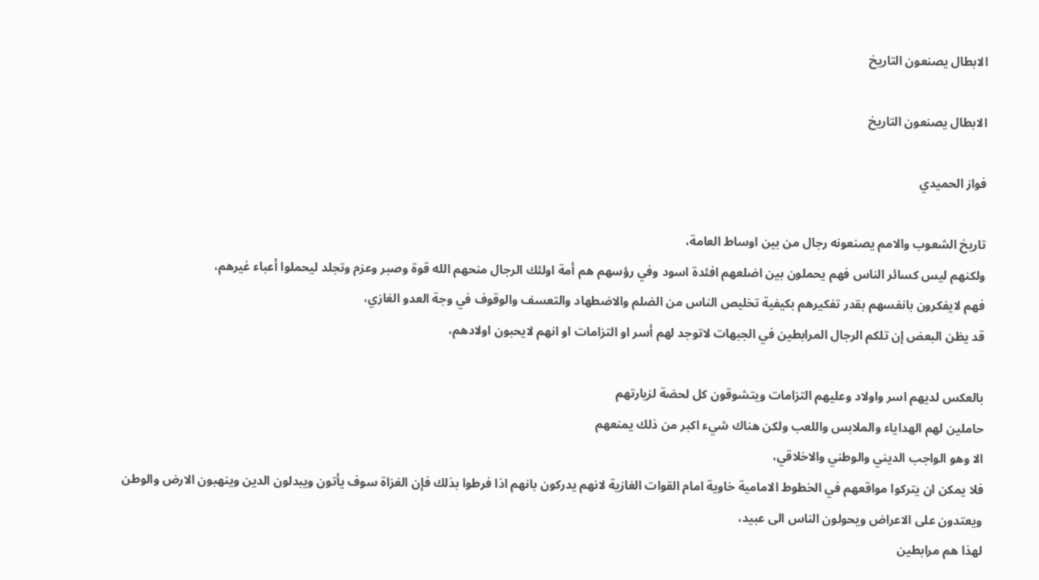الابطال يصنعون التاريخ

الابطال يصنعون التاريخ

فواز الحميدي

تاريخ الشعوب والامم يصنعونه رجال من بين اوساط العامة،
ولكنهم ليس كسائر الناس فهم يحملون بين اضلعهم افئدة اسود وفي رؤسهم هم أمة اولئك الرجال منحهم الله قوة وصبر وعزم وتجلد ليحملوا أعباء غيرهم،
فهم لايفكرون بانفسهم بقدر تفكيرهم بكيفية تخليص الناس من الضلم والاضطهاد والتعسف والوقوف في وجة العدو الغازي،
قد يظن البعض إن تلكم الرجال المرابطين في الجبهات لاتوجد لهم أسر او التزامات او انهم لايحبون اولادهم،

بالعكس لديهم اسر واولاد وعليهم التزامات ويتشوقون كل لحضة لزيارتهم
حاملين لهم الهداياء والملابس واللعب ولكن هناك شيء اكبر من ذلك يمنعهم
الا وهو الواجب الديني والوطني والاخلاقي،
فلا يمكن ان يتركوا مواقعهم في الخطوط الامامية خاوية امام القوات الغازية لانهم يدركون بانهم اذا فرطوا بذلك فإن الغزاة سوف يأتون ويبدلون الدين وينهبون الارض والوطن ويعتدون على الاعراض ويحولون الناس الى عبيد،
لهذا هم مرابطين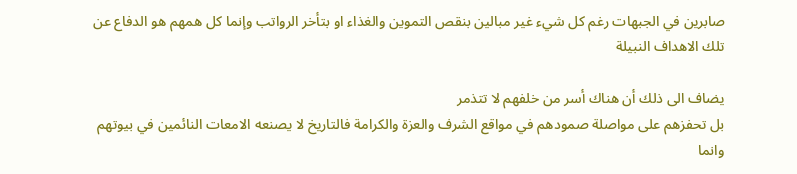صابرين في الجبهات رغم كل شيء غير مبالين بنقص التموين والغذاء او بتأخر الرواتب وإنما كل همهم هو الدفاع عن تلك الاهداف النبيلة

يضاف الى ذلك أن هناك أسر من خلفهم لا تتذمر
بل تحفزهم على مواصلة صمودهم في مواقع الشرف والعزة والكرامة فالتاريخ لا يصنعه الامعات النائمين في بيوتهم وانما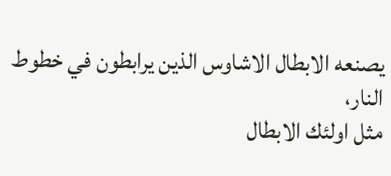يصنعه الابطال الاشاوس الذين يرابطون في خطوط النار،
مثل اولئك الابطال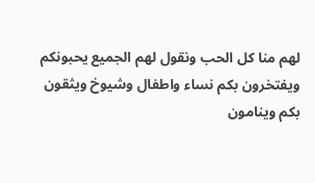لهم منا كل الحب ونقول لهم الجميع يحبونكم ويفتخرون بكم نساء واطفال وشيوخ ويثقون بكم وينامون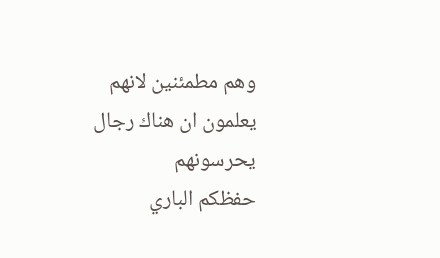وهم مطمئنين لانهم يعلمون ان هناك رجال يحرسونهم
حفظكم الباري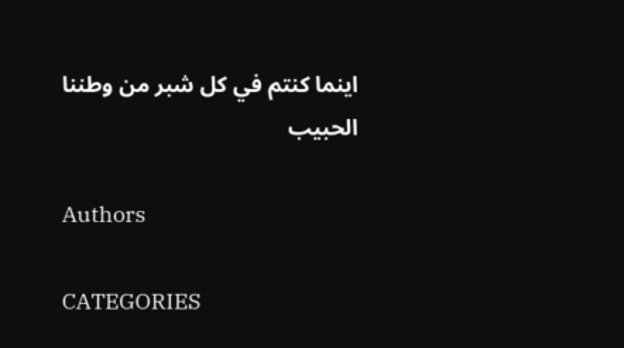اينما كنتم في كل شبر من وطننا الحبيب

Authors

CATEGORIES